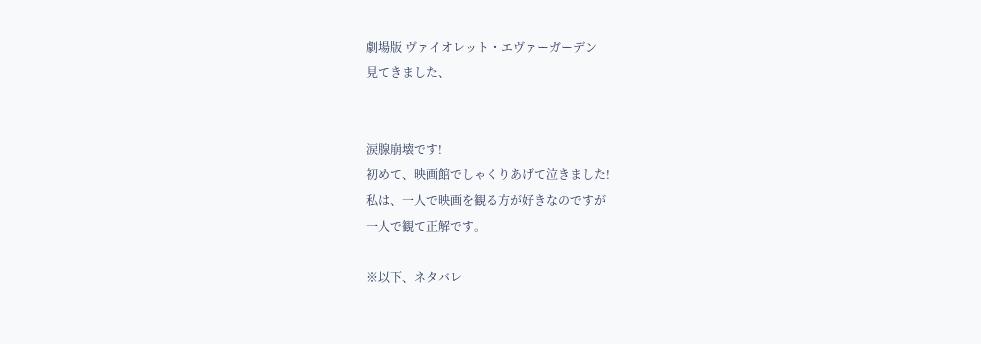劇場版 ヴァイオレット・エヴァーガーデン
見てきました、


涙腺崩壊です!
初めて、映画館でしゃくりあげて泣きました!
私は、一人で映画を観る方が好きなのですが
一人で観て正解です。

※以下、ネタバレ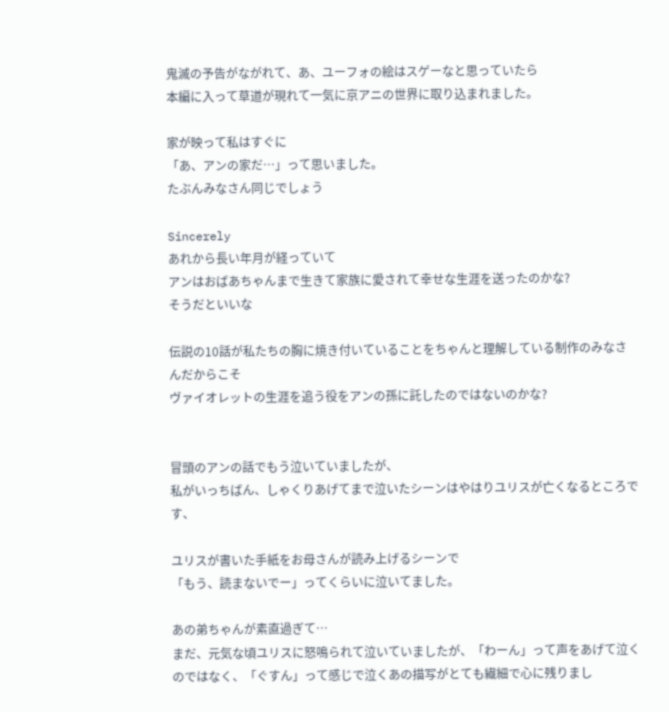鬼滅の予告がながれて、あ、ユーフォの絵はスゲーなと思っていたら
本編に入って草道が現れて一気に京アニの世界に取り込まれました。

家が映って私はすぐに
「あ、アンの家だ…」って思いました。
たぶんみなさん同じでしょう

Sincerely
あれから長い年月が経っていて
アンはおばあちゃんまで生きて家族に愛されて幸せな生涯を送ったのかな?
そうだといいな

伝説の10話が私たちの胸に焼き付いていることをちゃんと理解している制作のみなさんだからこそ
ヴァイオレットの生涯を追う役をアンの孫に託したのではないのかな?


冒頭のアンの話でもう泣いていましたが、
私がいっちばん、しゃくりあげてまで泣いたシーンはやはりユリスが亡くなるところです、

ユリスが書いた手紙をお母さんが読み上げるシーンで
「もう、読まないでー」ってくらいに泣いてました。

あの弟ちゃんが素直過ぎて…
まだ、元気な頃ユリスに怒鳴られて泣いていましたが、「わーん」って声をあげて泣くのではなく、「ぐすん」って感じで泣くあの描写がとても繊細で心に残りまし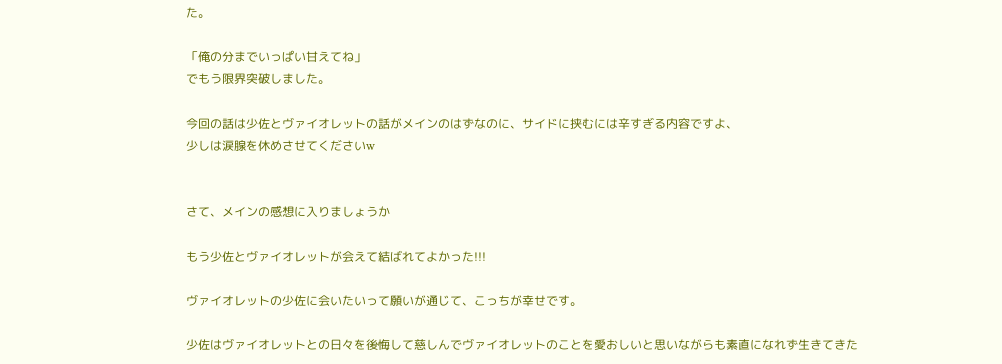た。

「俺の分までいっぱい甘えてね」
でもう限界突破しました。

今回の話は少佐とヴァイオレットの話がメインのはずなのに、サイドに挟むには辛すぎる内容ですよ、
少しは涙腺を休めさせてくださいw


さて、メインの感想に入りましょうか

もう少佐とヴァイオレットが会えて結ばれてよかった!!!

ヴァイオレットの少佐に会いたいって願いが通じて、こっちが幸せです。

少佐はヴァイオレットとの日々を後悔して慈しんでヴァイオレットのことを愛おしいと思いながらも素直になれず生きてきた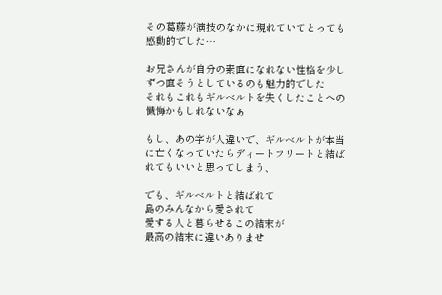その葛藤が演技のなかに現れていてとっても感動的でした…

お兄さんが自分の素直になれない性格を少しずつ直そうとしているのも魅力的でした
それもこれもギルベルトを失くしたことへの懺悔かもしれないなぁ

もし、あの字が人違いで、ギルベルトが本当に亡くなっていたらディートフリートと結ばれてもいいと思ってしまう、

でも、ギルベルトと結ばれて
島のみんなから愛されて
愛する人と暮らせるこの結末が
最高の結末に違いありませ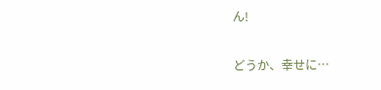ん!

どうか、幸せに…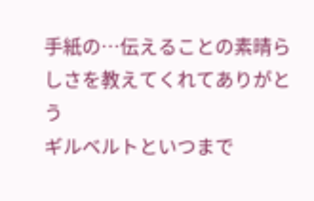手紙の…伝えることの素晴らしさを教えてくれてありがとう
ギルベルトといつまで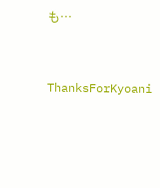も…


ThanksForKyoani